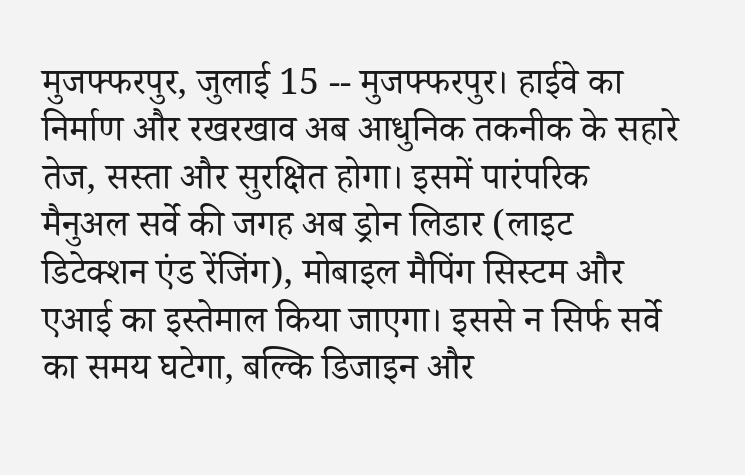मुजफ्फरपुर, जुलाई 15 -- मुजफ्फरपुर। हाईवे का निर्माण और रखरखाव अब आधुनिक तकनीक के सहारे तेज, सस्ता और सुरक्षित होगा। इसमें पारंपरिक मैनुअल सर्वे की जगह अब ड्रोन लिडार (लाइट डिटेक्शन एंड रेंजिंग), मोबाइल मैपिंग सिस्टम और एआई का इस्तेमाल किया जाएगा। इससे न सिर्फ सर्वे का समय घटेगा, बल्कि डिजाइन और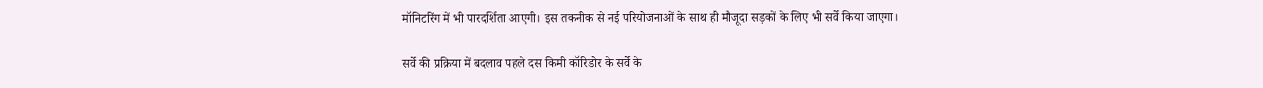मॉनिटरिंग में भी पारदर्शिता आएगी। इस तकनीक से नई परियोजनाओं के साथ ही मौजूदा सड़कों के लिए भी सर्वे किया जाएगा।

सर्वे की प्रक्रिया में बदलाव पहले दस किमी कॉरिडोर के सर्वे के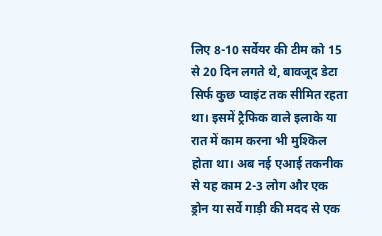लिए 8-10 सर्वेयर की टीम को 15 से 20 दिन लगते थे, बावजूद डेटा सिर्फ कुछ प्वाइंट तक सीमित रहता था। इसमें ट्रैफिक वाले इलाके या रात में काम करना भी मुश्किल होता था। अब नई एआई तकनीक से यह काम 2-3 लोग और एक ड्रोन या सर्वे गाड़ी की मदद से एक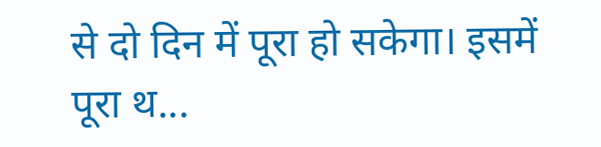से दो दिन में पूरा हो सकेगा। इसमें पूरा थ...